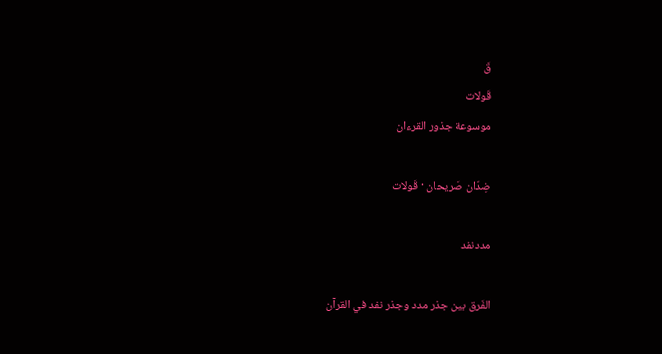قَ
قَولات
موسوعة جذور القرءان

ضِدّان صَريحان · قَولات

مددنفد

الفَرق بين جذر مدد وجذر نفد في القرآن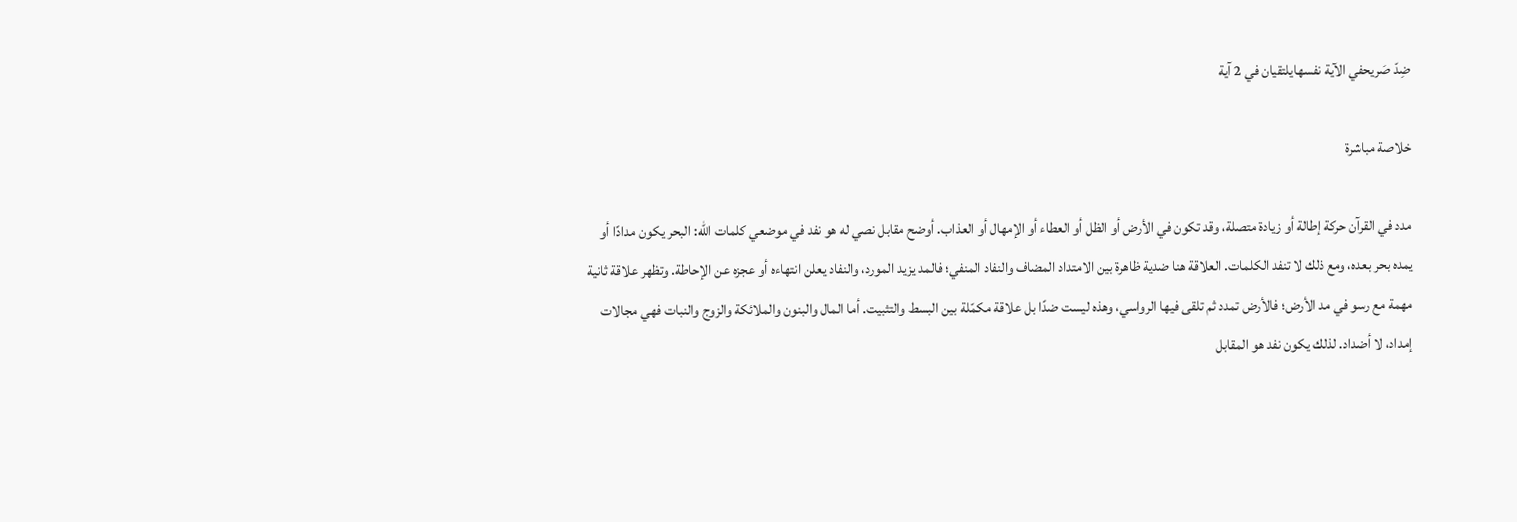ضِدّ صَريحفي الآية نفسهايلتقيان في 2 آية

خلاصة مباشرة

مدد في القرآن حركة إطالة أو زيادة متصلة، وقد تكون في الأرض أو الظل أو العطاء أو الإمهال أو العذاب. أوضح مقابل نصي له هو نفد في موضعي كلمات الله: البحر يكون مدادًا أو يمده بحر بعده، ومع ذلك لا تنفد الكلمات. العلاقة هنا ضدية ظاهرة بين الامتداد المضاف والنفاد المنفي؛ فالمد يزيد المورد، والنفاد يعلن انتهاءه أو عجزه عن الإحاطة. وتظهر علاقة ثانية مهمة مع رسو في مد الأرض؛ فالأرض تمدد ثم تلقى فيها الرواسي، وهذه ليست ضدًا بل علاقة مكمّلة بين البسط والتثبيت. أما المال والبنون والملائكة والزوج والنبات فهي مجالات إمداد، لا أضداد. لذلك يكون نفد هو المقابل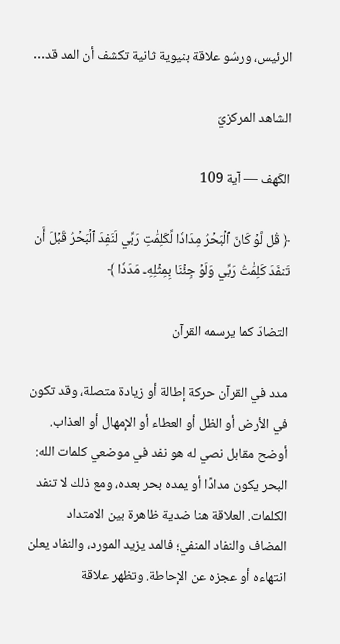الرئيس، ورسُو علاقة بنيوية ثانية تكشف أن المد قد…

الشاهد المركزيّ

الكَهف — آية 109

﴿ قُل لَّوۡ كَانَ ٱلۡبَحۡرُ مِدَادٗا لِّكَلِمَٰتِ رَبِّي لَنَفِدَ ٱلۡبَحۡرُ قَبۡلَ أَن تَنفَدَ كَلِمَٰتُ رَبِّي وَلَوۡ جِئۡنَا بِمِثۡلِهِۦ مَدَدٗا ﴾

التضادّ كما يرسمه القرآن

مدد في القرآن حركة إطالة أو زيادة متصلة، وقد تكون في الأرض أو الظل أو العطاء أو الإمهال أو العذاب. أوضح مقابل نصي له هو نفد في موضعي كلمات الله: البحر يكون مدادًا أو يمده بحر بعده، ومع ذلك لا تنفد الكلمات. العلاقة هنا ضدية ظاهرة بين الامتداد المضاف والنفاد المنفي؛ فالمد يزيد المورد، والنفاد يعلن انتهاءه أو عجزه عن الإحاطة. وتظهر علاقة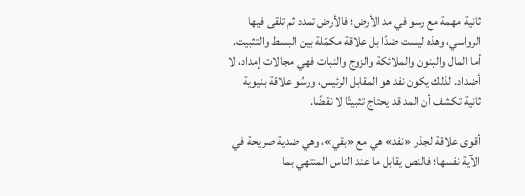ثانية مهمة مع رسو في مد الأرض؛ فالأرض تمدد ثم تلقى فيها الرواسي، وهذه ليست ضدًا بل علاقة مكمّلة بين البسط والتثبيت. أما المال والبنون والملائكة والزوج والنبات فهي مجالات إمداد، لا أضداد. لذلك يكون نفد هو المقابل الرئيس، ورسُو علاقة بنيوية ثانية تكشف أن المد قد يحتاج تثبيتًا لا نقضًا.

أقوى علاقة لجذر «نفد» هي مع «بقي»، وهي ضدية صريحة في الآية نفسها؛ فالنص يقابل ما عند الناس المنتهي بما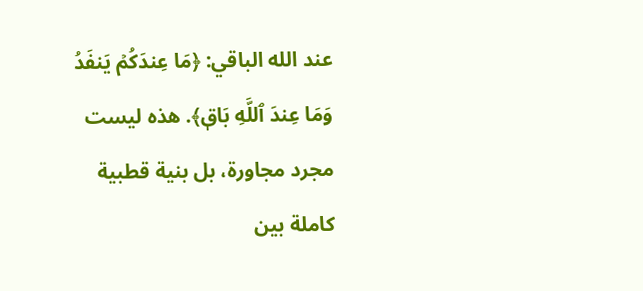عند الله الباقي: ﴿مَا عِندَكُمۡ يَنفَدُ وَمَا عِندَ ٱللَّهِ بَاقٖ﴾. هذه ليست مجرد مجاورة، بل بنية قطبية كاملة بين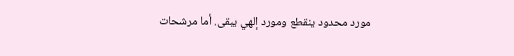مورد محدود ينقطع ومورد إلهي يبقى. أما مرشحات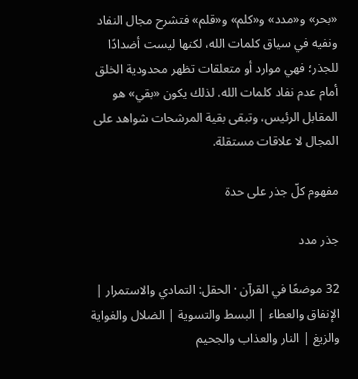«بحر» و«مدد» و«كلم» و«قلم» فتشرح مجال النفاد ونفيه في سياق كلمات الله، لكنها ليست أضدادًا للجذر؛ فهي موارد أو متعلقات تظهر محدودية الخلق أمام عدم نفاد كلمات الله. لذلك يكون «بقي» هو المقابل الرئيس، وتبقى بقية المرشحات شواهد على المجال لا علاقات مستقلة.

مفهوم كلّ جذر على حدة

جذر مدد

32 موضعًا في القرآن · الحقل: التمادي والاستمرار | الإنفاق والعطاء | البسط والتسوية | الضلال والغواية والزيغ | النار والعذاب والجحيم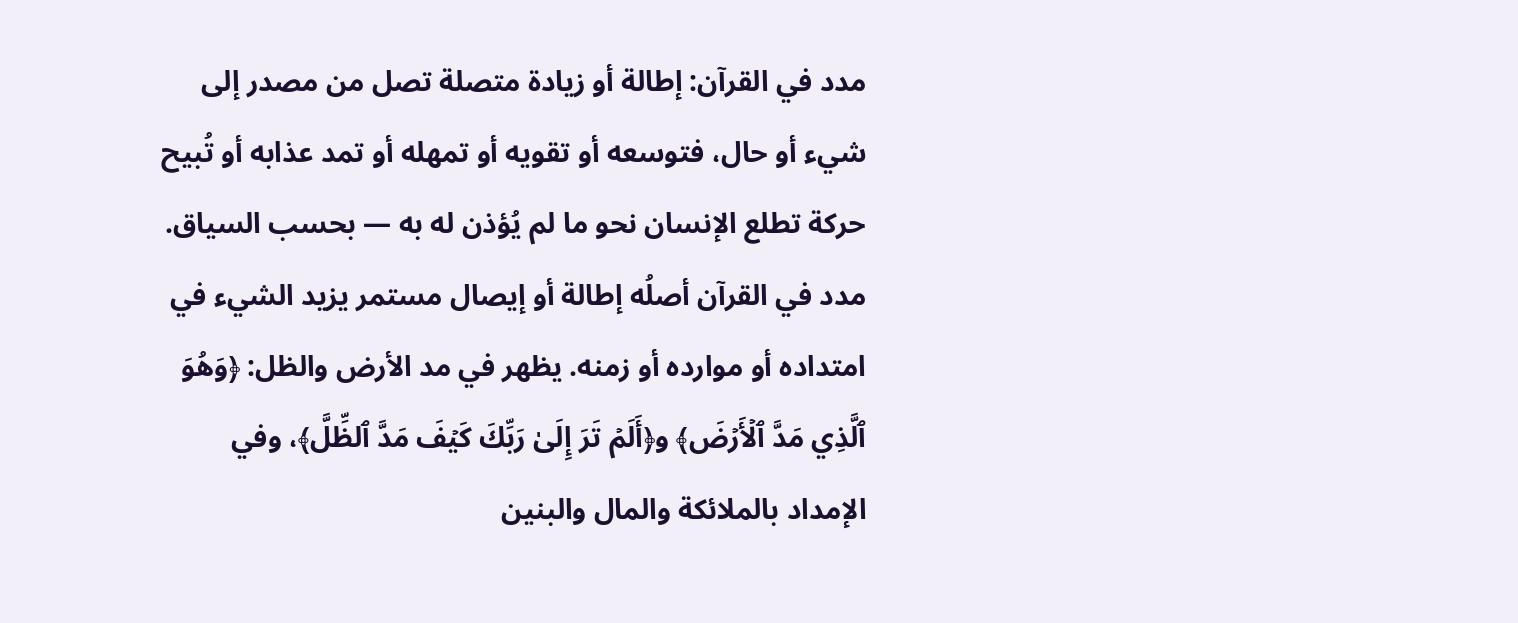مدد في القرآن: إطالة أو زيادة متصلة تصل من مصدر إلى شيء أو حال، فتوسعه أو تقويه أو تمهله أو تمد عذابه أو تُبيح حركة تطلع الإنسان نحو ما لم يُؤذن له به — بحسب السياق. مدد في القرآن أصلُه إطالة أو إيصال مستمر يزيد الشيء في امتداده أو موارده أو زمنه. يظهر في مد الأرض والظل: ﴿وَهُوَ ٱلَّذِي مَدَّ ٱلۡأَرۡضَ﴾ و﴿أَلَمۡ تَرَ إِلَىٰ رَبِّكَ كَيۡفَ مَدَّ ٱلظِّلَّ﴾، وفي الإمداد بالملائكة والمال والبنين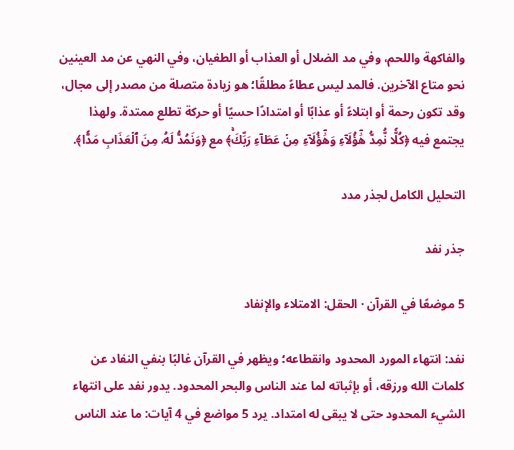والفاكهة واللحم، وفي مد الضلال أو العذاب أو الطغيان، وفي النهي عن مد العينين نحو متاع الآخرين. فالمد ليس عطاءً مطلقًا؛ هو زيادة متصلة من مصدر إلى مجال، وقد تكون رحمة أو ابتلاءً أو عذابًا أو امتدادًا حسيًا أو حركة تطلع ممتدة. ولهذا يجتمع فيه ﴿كُلّٗا نُّمِدُّ هَٰٓؤُلَآءِ وَهَٰٓؤُلَآءِ مِنۡ عَطَآءِ رَبِّكَۚ﴾ مع ﴿وَنَمُدُّ لَهُۥ مِنَ ٱلۡعَذَابِ مَدّٗا﴾.

التحليل الكامل لجذر مدد

جذر نفد

5 موضعًا في القرآن · الحقل: الامتلاء والإنفاد

نفد: انتهاء المورد المحدود وانقطاعه؛ ويظهر في القرآن غالبًا بنفي النفاد عن كلمات الله ورزقه، أو بإثباته لما عند الناس والبحر المحدود. يدور نفد على انتهاء الشيء المحدود حتى لا يبقى له امتداد. يرد 5 مواضع في 4 آيات: ما عند الناس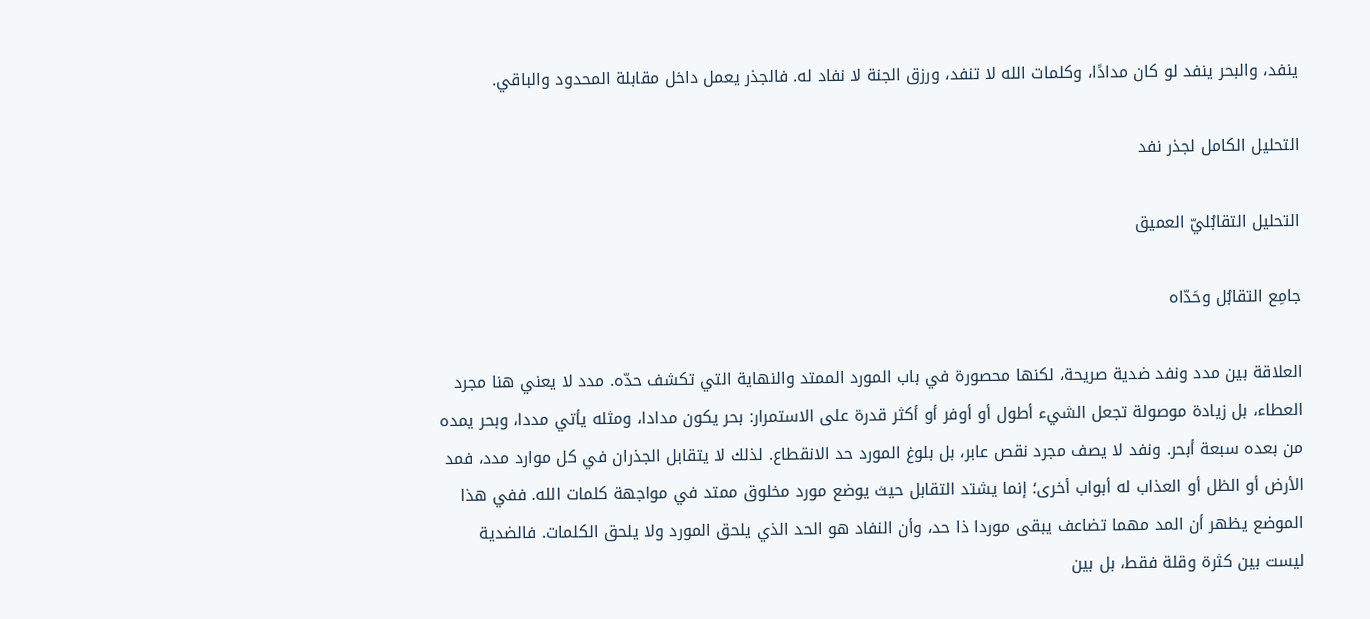ينفد، والبحر ينفد لو كان مدادًا، وكلمات الله لا تنفد، ورزق الجنة لا نفاد له. فالجذر يعمل داخل مقابلة المحدود والباقي.

التحليل الكامل لجذر نفد

التحليل التقابُليّ العميق

جامِع التقابُل وحَدّاه

العلاقة بين مدد ونفد ضدية صريحة، لكنها محصورة في باب المورد الممتد والنهاية التي تكشف حدّه. مدد لا يعني هنا مجرد العطاء، بل زيادة موصولة تجعل الشيء أطول أو أوفر أو أكثر قدرة على الاستمرار: بحر يكون مدادا، ومثله يأتي مددا، وبحر يمده من بعده سبعة أبحر. ونفد لا يصف مجرد نقص عابر، بل بلوغ المورد حد الانقطاع. لذلك لا يتقابل الجذران في كل موارد مدد، فمد الأرض أو الظل أو العذاب له أبواب أخرى؛ إنما يشتد التقابل حيث يوضع مورد مخلوق ممتد في مواجهة كلمات الله. ففي هذا الموضع يظهر أن المد مهما تضاعف يبقى موردا ذا حد، وأن النفاد هو الحد الذي يلحق المورد ولا يلحق الكلمات. فالضدية ليست بين كثرة وقلة فقط، بل بين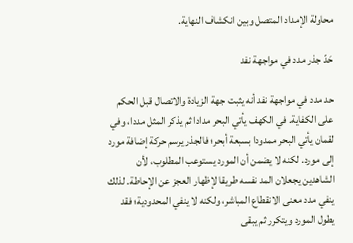محاولة الإمداد المتصل وبين انكشاف النهاية.

حَدّ جذر مدد في مواجهة نفد

حد مدد في مواجهة نفد أنه يثبت جهة الزيادة والاتصال قبل الحكم على الكفاية. في الكهف يأتي البحر مدادا ثم يذكر المثل مددا، وفي لقمان يأتي البحر ممدودا بسبعة أبحر؛ فالجذر يرسم حركة إضافة مورد إلى مورد. لكنه لا يضمن أن المورد يستوعب المطلوب، لأن الشاهدين يجعلان المد نفسه طريقا لإظهار العجز عن الإحاطة. لذلك ينفي مدد معنى الانقطاع المباشر، ولكنه لا ينفي المحدودية؛ فقد يطول المورد ويتكرر ثم يبقى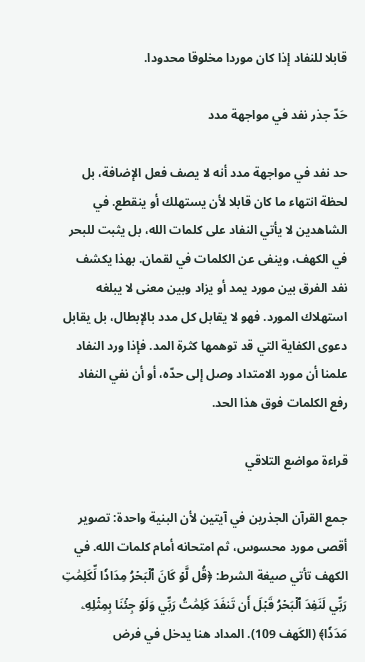قابلا للنفاد إذا كان موردا مخلوقا محدودا.

حَدّ جذر نفد في مواجهة مدد

حد نفد في مواجهة مدد أنه لا يصف فعل الإضافة، بل لحظة انتهاء ما كان قابلا لأن يستهلك أو ينقطع. في الشاهدين لا يأتي النفاد على كلمات الله، بل يثبت للبحر في الكهف، وينفى عن الكلمات في لقمان. بهذا يكشف نفد الفرق بين مورد يمد أو يزاد وبين معنى لا يبلغه استهلاك المورد. فهو لا يقابل كل مدد بالإبطال، بل يقابل دعوى الكفاية التي قد توهمها كثرة المد. فإذا ورد النفاد علمنا أن مورد الامتداد وصل إلى حدّه، أو أن نفي النفاد رفع الكلمات فوق هذا الحد.

قراءة مواضع التلاقي

جمع القرآن الجذرين في آيتين لأن البنية واحدة: تصوير أقصى مورد محسوس، ثم امتحانه أمام كلمات الله. في الكهف تأتي صيغة الشرط: ﴿قُل لَّوۡ كَانَ ٱلۡبَحۡرُ مِدَادٗا لِّكَلِمَٰتِ رَبِّي لَنَفِدَ ٱلۡبَحۡرُ قَبۡلَ أَن تَنفَدَ كَلِمَٰتُ رَبِّي وَلَوۡ جِئۡنَا بِمِثۡلِهِۦ مَدَدٗا﴾ (الكَهف 109). المداد هنا يدخل في فرض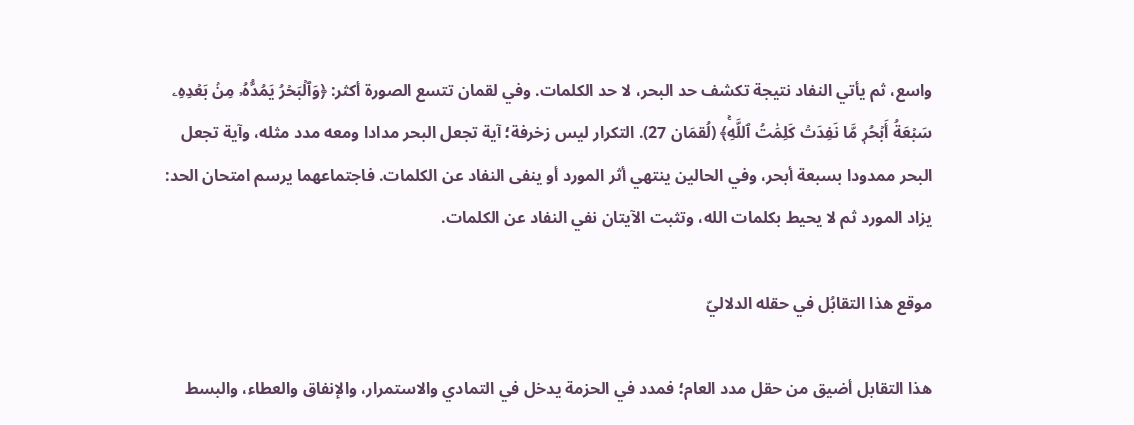واسع، ثم يأتي النفاد نتيجة تكشف حد البحر، لا حد الكلمات. وفي لقمان تتسع الصورة أكثر: ﴿وَٱلۡبَحۡرُ يَمُدُّهُۥ مِنۢ بَعۡدِهِۦ سَبۡعَةُ أَبۡحُرٖ مَّا نَفِدَتۡ كَلِمَٰتُ ٱللَّهِۚ﴾ (لُقمَان 27). التكرار ليس زخرفة؛ آية تجعل البحر مدادا ومعه مدد مثله، وآية تجعل البحر ممدودا بسبعة أبحر، وفي الحالين ينتهي أثر المورد أو ينفى النفاد عن الكلمات. فاجتماعهما يرسم امتحان الحد: يزاد المورد ثم لا يحيط بكلمات الله، وتثبت الآيتان نفي النفاد عن الكلمات.

موقع هذا التقابُل في حقله الدلاليّ

هذا التقابل أضيق من حقل مدد العام؛ فمدد في الحزمة يدخل في التمادي والاستمرار، والإنفاق والعطاء، والبسط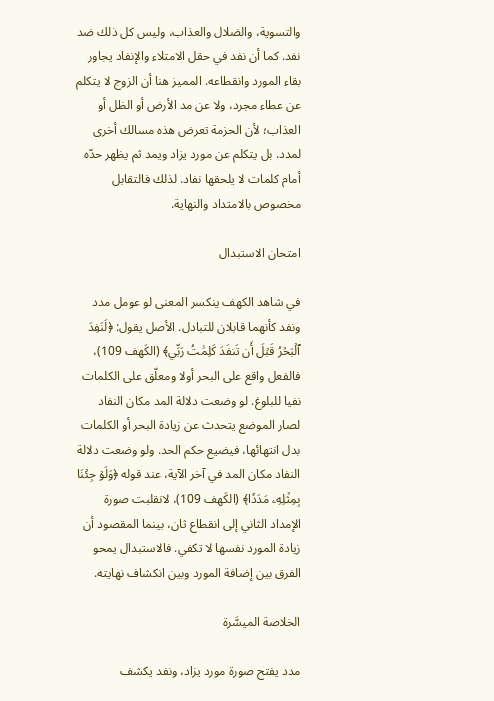والتسوية، والضلال والعذاب، وليس كل ذلك ضد نفد. كما أن نفد في حقل الامتلاء والإنفاد يجاور بقاء المورد وانقطاعه. المميز هنا أن الزوج لا يتكلم عن عطاء مجرد، ولا عن مد الأرض أو الظل أو العذاب؛ لأن الحزمة تعرض هذه مسالك أخرى لمدد. بل يتكلم عن مورد يزاد ويمد ثم يظهر حدّه أمام كلمات لا يلحقها نفاد. لذلك فالتقابل مخصوص بالامتداد والنهاية.

امتحان الاستبدال

في شاهد الكهف ينكسر المعنى لو عومل مدد ونفد كأنهما قابلان للتبادل. الأصل يقول: ﴿لَنَفِدَ ٱلۡبَحۡرُ قَبۡلَ أَن تَنفَدَ كَلِمَٰتُ رَبِّي﴾ (الكَهف 109)، فالفعل واقع على البحر أولا ومعلّق على الكلمات نفيا للبلوغ. لو وضعت دلالة المد مكان النفاد لصار الموضع يتحدث عن زيادة البحر أو الكلمات بدل انتهائها، فيضيع حكم الحد. ولو وضعت دلالة النفاد مكان المد في آخر الآية، عند قوله ﴿وَلَوۡ جِئۡنَا بِمِثۡلِهِۦ مَدَدٗا﴾ (الكَهف 109)، لانقلبت صورة الإمداد الثاني إلى انقطاع ثان، بينما المقصود أن زيادة المورد نفسها لا تكفي. فالاستبدال يمحو الفرق بين إضافة المورد وبين انكشاف نهايته.

الخلاصة الميسَّرة

مدد يفتح صورة مورد يزاد، ونفد يكشف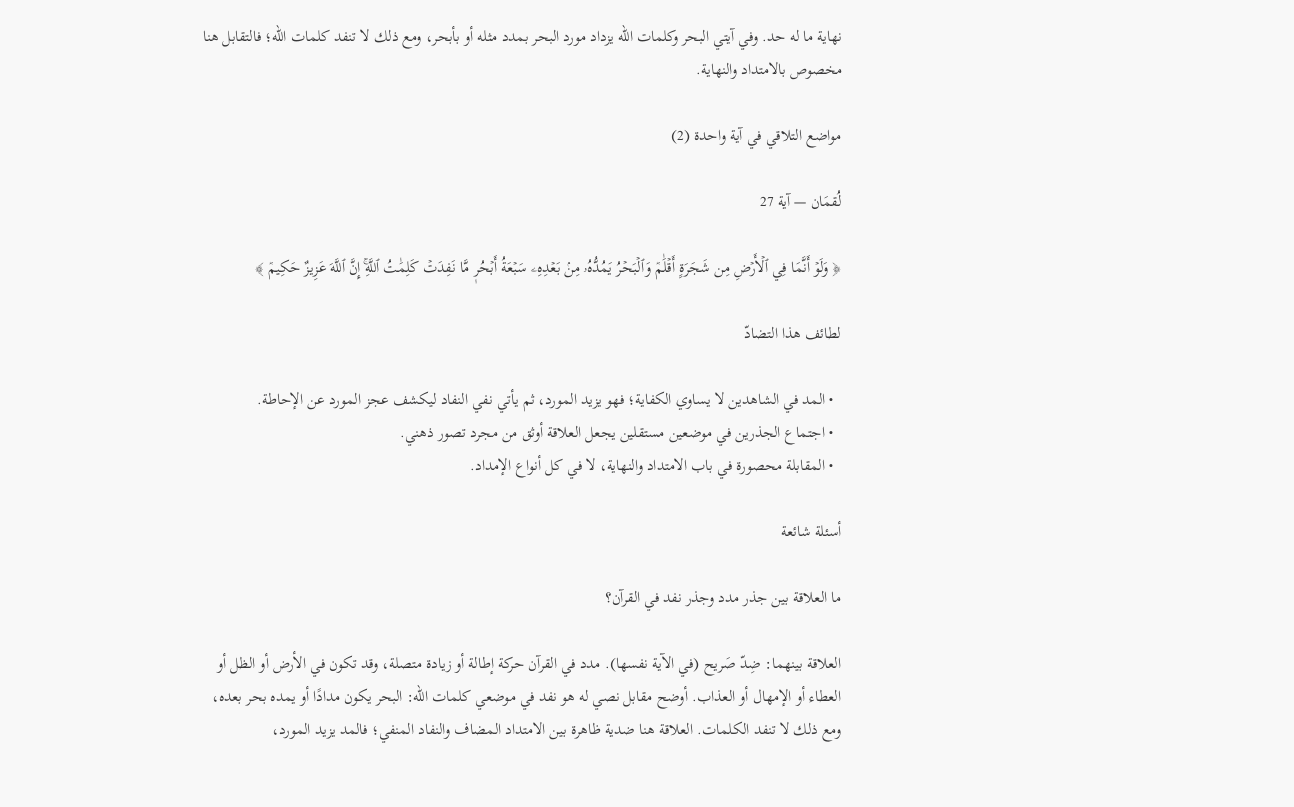نهاية ما له حد. وفي آيتي البحر وكلمات الله يزداد مورد البحر بمدد مثله أو بأبحر، ومع ذلك لا تنفد كلمات الله؛ فالتقابل هنا مخصوص بالامتداد والنهاية.

مواضع التلاقي في آية واحدة (2)

لُقمَان — آية 27

﴿ وَلَوۡ أَنَّمَا فِي ٱلۡأَرۡضِ مِن شَجَرَةٍ أَقۡلَٰمٞ وَٱلۡبَحۡرُ يَمُدُّهُۥ مِنۢ بَعۡدِهِۦ سَبۡعَةُ أَبۡحُرٖ مَّا نَفِدَتۡ كَلِمَٰتُ ٱللَّهِۚ إِنَّ ٱللَّهَ عَزِيزٌ حَكِيمٞ ﴾

لطائف هذا التضادّ

  • المد في الشاهدين لا يساوي الكفاية؛ فهو يزيد المورد، ثم يأتي نفي النفاد ليكشف عجز المورد عن الإحاطة.
  • اجتماع الجذرين في موضعين مستقلين يجعل العلاقة أوثق من مجرد تصور ذهني.
  • المقابلة محصورة في باب الامتداد والنهاية، لا في كل أنواع الإمداد.

أسئلة شائعة

ما العلاقة بين جذر مدد وجذر نفد في القرآن؟

العلاقة بينهما: ضِدّ صَريح (في الآية نفسها). مدد في القرآن حركة إطالة أو زيادة متصلة، وقد تكون في الأرض أو الظل أو العطاء أو الإمهال أو العذاب. أوضح مقابل نصي له هو نفد في موضعي كلمات الله: البحر يكون مدادًا أو يمده بحر بعده، ومع ذلك لا تنفد الكلمات. العلاقة هنا ضدية ظاهرة بين الامتداد المضاف والنفاد المنفي؛ فالمد يزيد المورد،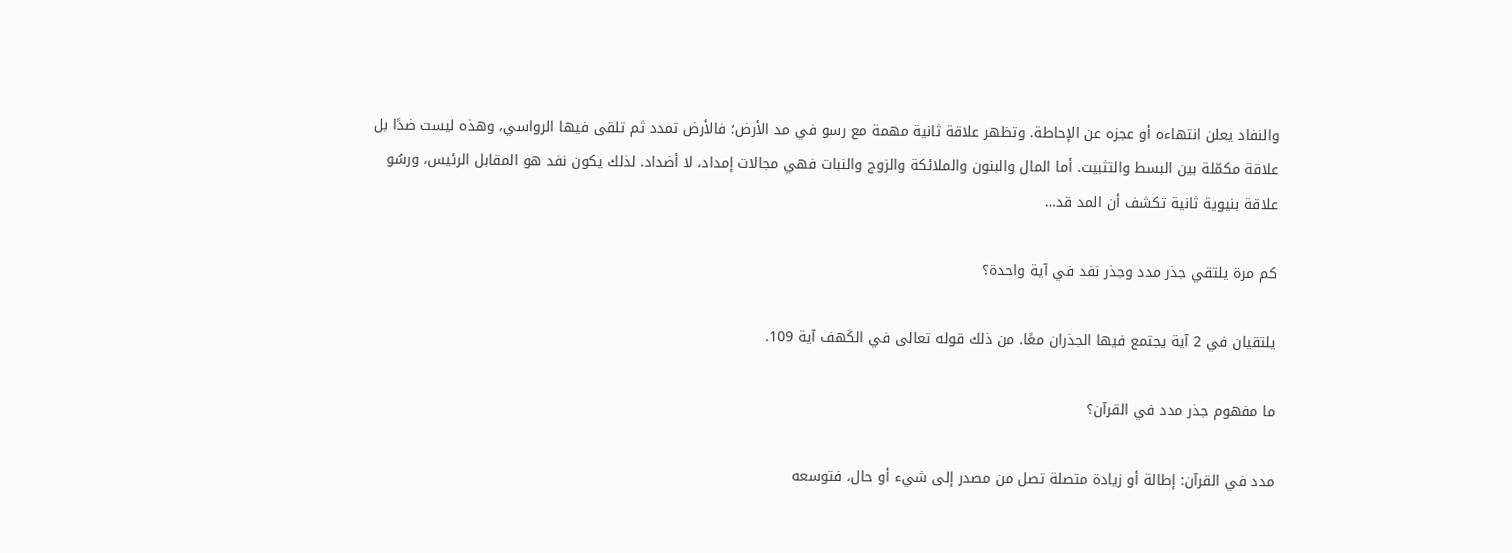والنفاد يعلن انتهاءه أو عجزه عن الإحاطة. وتظهر علاقة ثانية مهمة مع رسو في مد الأرض؛ فالأرض تمدد ثم تلقى فيها الرواسي، وهذه ليست ضدًا بل علاقة مكمّلة بين البسط والتثبيت. أما المال والبنون والملائكة والزوج والنبات فهي مجالات إمداد، لا أضداد. لذلك يكون نفد هو المقابل الرئيس، ورسُو علاقة بنيوية ثانية تكشف أن المد قد…

كم مرة يلتقي جذر مدد وجذر نفد في آية واحدة؟

يلتقيان في 2 آية يجتمع فيها الجذران معًا. من ذلك قوله تعالى في الكَهف آية 109.

ما مفهوم جذر مدد في القرآن؟

مدد في القرآن: إطالة أو زيادة متصلة تصل من مصدر إلى شيء أو حال، فتوسعه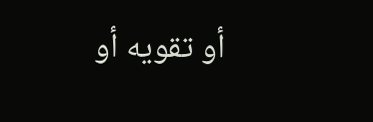أو تقويه أو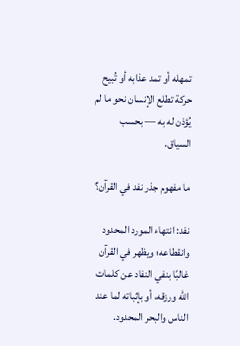تمهله أو تمد عذابه أو تُبيح حركة تطلع الإنسان نحو ما لم يُؤذن له به — بحسب السياق.

ما مفهوم جذر نفد في القرآن؟

نفد: انتهاء المورد المحدود وانقطاعه؛ ويظهر في القرآن غالبًا بنفي النفاد عن كلمات الله ورزقه، أو بإثباته لما عند الناس والبحر المحدود.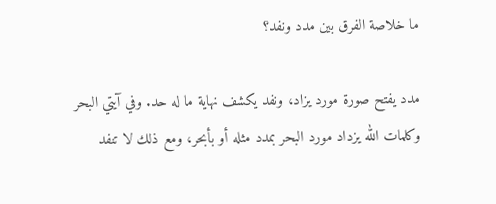ما خلاصة الفرق بين مدد ونفد؟

مدد يفتح صورة مورد يزاد، ونفد يكشف نهاية ما له حد. وفي آيتي البحر وكلمات الله يزداد مورد البحر بمدد مثله أو بأبحر، ومع ذلك لا تنفد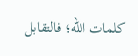كلمات الله؛ فالتقابل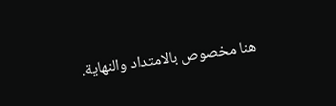هنا مخصوص بالامتداد والنهاية.